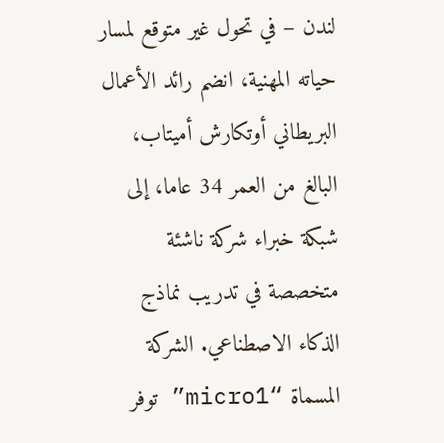لندن – في تحول غير متوقع لمسار حياته المهنية، انضم رائد الأعمال البريطاني أوتكارش أميتاب، البالغ من العمر 34 عاما، إلى شبكة خبراء شركة ناشئة متخصصة في تدريب نماذج الذكاء الاصطناعي. الشركة المسماة “micro1” توفر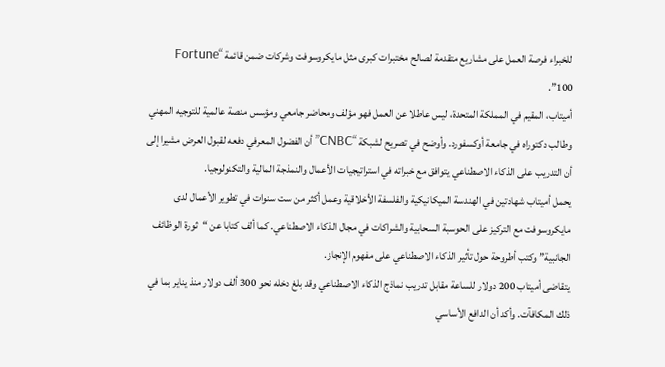للخبراء فرصة العمل على مشاريع متقدمة لصالح مختبرات كبرى مثل مايكروسوفت وشركات ضمن قائمة “Fortune 100”.
أميتاب، المقيم في المملكة المتحدة، ليس عاطلا عن العمل فهو مؤلف ومحاضر جامعي ومؤسس منصة عالمية للتوجيه المهني وطالب دكتوراه في جامعة أوكسفورد. وأوضح في تصريح لشبكة “CNBC” أن الفضول المعرفي دفعه لقبول العرض مشيرا إلى أن التدريب على الذكاء الاصطناعي يتوافق مع خبراته في استراتيجيات الأعمال والنمذجة المالية والتكنولوجيا.
يحمل أميتاب شهادتين في الهندسة الميكانيكية والفلسفة الأخلاقية وعمل أكثر من ست سنوات في تطوير الأعمال لدى مايكروسوفت مع التركيز على الحوسبة السحابية والشراكات في مجال الذكاء الاصطناعي. كما ألف كتابا عن “ثورة الوظائف الجانبية” وكتب أطروحة حول تأثير الذكاء الاصطناعي على مفهوم الإنجاز.
يتقاضى أميتاب 200 دولار للساعة مقابل تدريب نماذج الذكاء الاصطناعي وقد بلغ دخله نحو 300 ألف دولار منذ يناير بما في ذلك المكافآت. وأكد أن الدافع الأساسي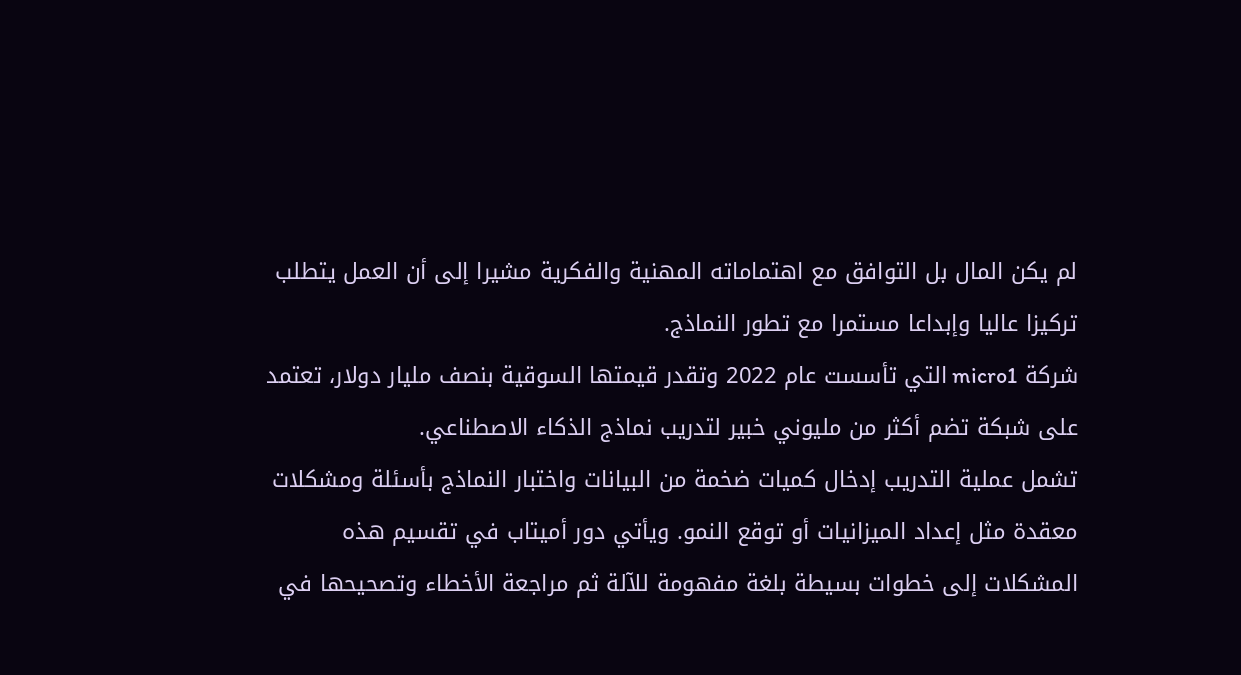لم يكن المال بل التوافق مع اهتماماته المهنية والفكرية مشيرا إلى أن العمل يتطلب تركيزا عاليا وإبداعا مستمرا مع تطور النماذج.
شركة micro1 التي تأسست عام 2022 وتقدر قيمتها السوقية بنصف مليار دولار، تعتمد على شبكة تضم أكثر من مليوني خبير لتدريب نماذج الذكاء الاصطناعي.
تشمل عملية التدريب إدخال كميات ضخمة من البيانات واختبار النماذج بأسئلة ومشكلات معقدة مثل إعداد الميزانيات أو توقع النمو. ويأتي دور أميتاب في تقسيم هذه المشكلات إلى خطوات بسيطة بلغة مفهومة للآلة ثم مراجعة الأخطاء وتصحيحها في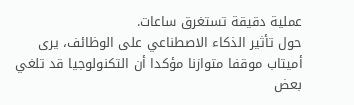عملية دقيقة تستغرق ساعات.
حول تأثير الذكاء الاصطناعي على الوظائف، يرى أميتاب موقفا متوازنا مؤكدا أن التكنولوجيا قد تلغي بعض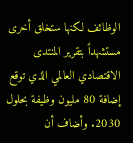الوظائف لكنها ستخلق أخرى مستشهداً بتقرير المنتدى الاقتصادي العالمي الذي توقع إضافة 80 مليون وظيفة بحلول 2030. وأضاف أن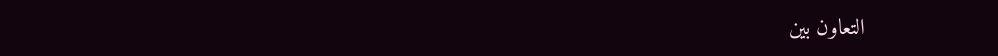التعاون بين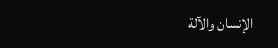الإنسان والآلة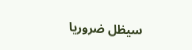سيظل ضروريا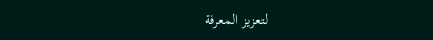لتعزيز المعرفة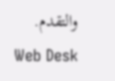والتقدم.
Web Desk